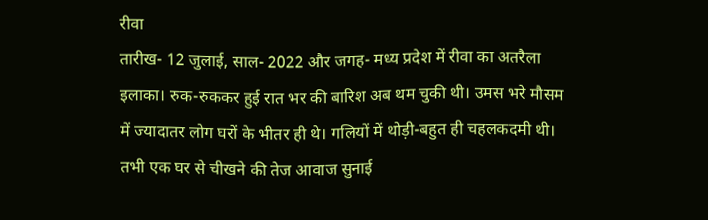रीवा
तारीख- 12 जुलाई, साल- 2022 और जगह- मध्य प्रदेश में रीवा का अतरैला इलाका। रुक-रुककर हुई रात भर की बारिश अब थम चुकी थी। उमस भरे मौसम में ज्यादातर लोग घरों के भीतर ही थे। गलियों में थोड़ी-बहुत ही चहलकदमी थी। तभी एक घर से चीखने की तेज आवाज सुनाई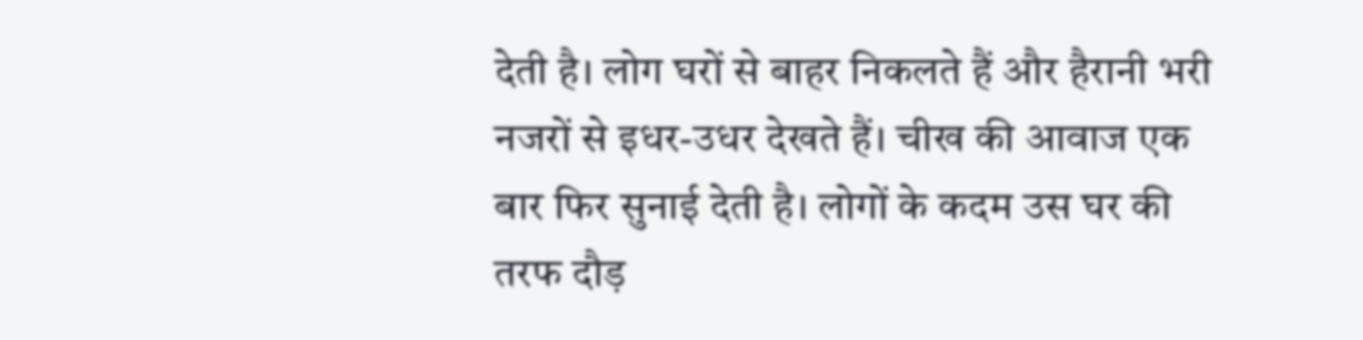देती है। लोग घरों से बाहर निकलते हैं और हैरानी भरी नजरों से इधर-उधर देखते हैं। चीख की आवाज एक बार फिर सुनाई देती है। लोगों के कदम उस घर की तरफ दौड़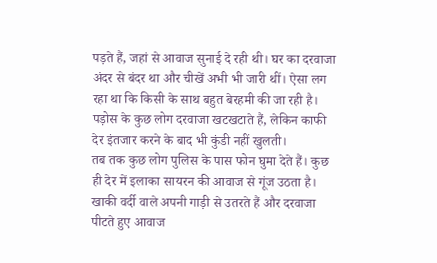पड़ते हैं, जहां से आवाज सुनाई दे रही थी। घर का दरवाजा अंदर से बंदर था और चीखें अभी भी जारी थीं। ऐसा लग रहा था कि किसी के साथ बहुत बेरहमी की जा रही है। पड़ोस के कुछ लोग दरवाजा खटखटाते हैं, लेकिन काफी देर इंतजार करने के बाद भी कुंडी नहीं खुलती।
तब तक कुछ लोग पुलिस के पास फोन घुमा देते हैं। कुछ ही देर में इलाका सायरन की आवाज से गूंज उठता है। खाकी वर्दी वाले अपनी गाड़ी से उतरते हैं और दरवाजा पीटते हुए आवाज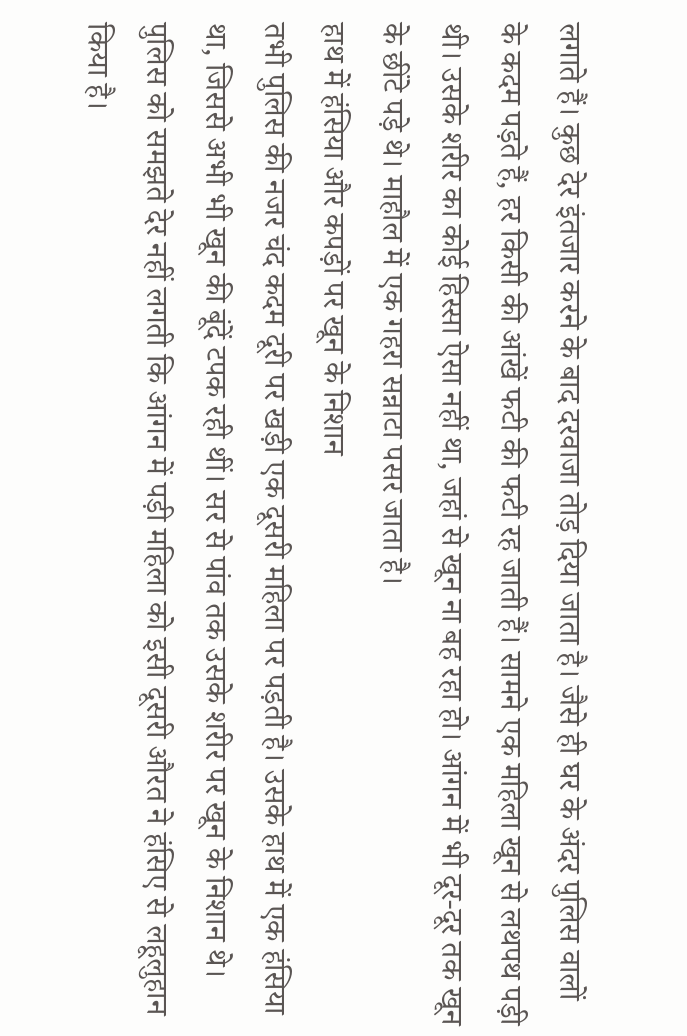लगाते हैं। कुछ देर इंतजार करने के बाद दरवाजा तोड़ दिया जाता है। जैसे ही घर के अंदर पुलिस वालों के कदम पड़ते हैं, हर किसी की आंखें फटी की फटी रह जाती हैं। सामने एक महिला खून से लथपथ पड़ी थी। उसके शरीर का कोई हिस्सा ऐसा नहीं था, जहां से खून ना बह रहा हो। आंगन में भी दूर-दूर तक खून के छींटे पड़े थे। माहौल में एक गहरा सन्नाटा पसर जाता है।
हाथ में हंसिया और कपड़ों पर खून के निशान
तभी पुलिस की नजर चंद कदम दूरी पर खड़ी एक दूसरी महिला पर पड़ती है। उसके हाथ में एक हंसिया था, जिससे अभी भी खून की बूंदें टपक रही थीं। सर से पांव तक उसके शरीर पर खून के निशान थे। पुलिस को समझते देर नहीं लगती कि आंगन में पड़ी महिला को इसी दूसरी औरत ने हंसिए से लहूलुहान किया है।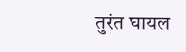तुरंत घायल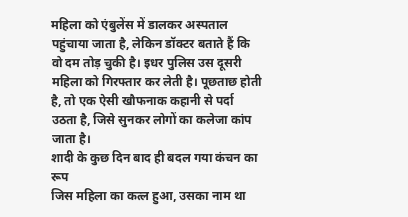महिला को एंबुलेंस में डालकर अस्पताल पहुंचाया जाता है, लेकिन डॉक्टर बताते हैं कि वो दम तोड़ चुकी है। इधर पुलिस उस दूसरी महिला को गिरफ्तार कर लेती है। पूछताछ होती है, तो एक ऐसी खौफनाक कहानी से पर्दा उठता है, जिसे सुनकर लोगों का कलेजा कांप जाता है।
शादी के कुछ दिन बाद ही बदल गया कंचन का रूप
जिस महिला का कत्ल हुआ, उसका नाम था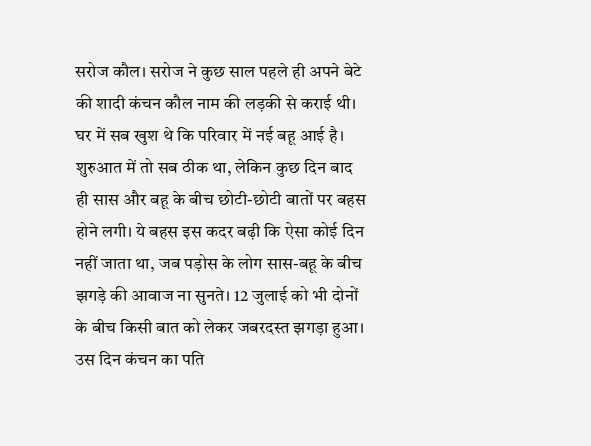सरोज कौल। सरोज ने कुछ साल पहले ही अपने बेटे की शादी कंचन कौल नाम की लड़की से कराई थी। घर में सब खुश थे कि परिवार में नई बहू आई है। शुरुआत में तो सब ठीक था, लेकिन कुछ दिन बाद ही सास और बहू के बीच छोटी-छोटी बातों पर बहस होने लगी। ये बहस इस कदर बढ़ी कि ऐसा कोई दिन नहीं जाता था, जब पड़ोस के लोग सास-बहू के बीच झगड़े की आवाज ना सुनते। 12 जुलाई को भी दोनों के बीच किसी बात को लेकर जबरदस्त झगड़ा हुआ। उस दिन कंचन का पति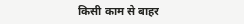किसी काम से बाहर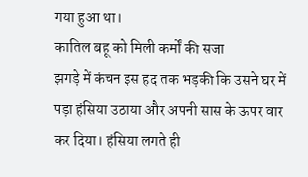गया हुआ था।
कातिल बहू को मिली कर्मों की सजा
झगड़े में कंचन इस हद तक भड़की कि उसने घर में पड़ा हंसिया उठाया और अपनी सास के ऊपर वार कर दिया। हंसिया लगते ही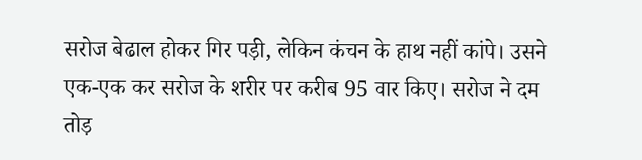सरोज बेढाल होकर गिर पड़ी, लेकिन कंचन के हाथ नहीं कांपे। उसने एक-एक कर सरोज के शरीर पर करीब 95 वार किए। सरोज ने दम तोड़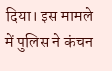दिया। इस मामले में पुलिस ने कंचन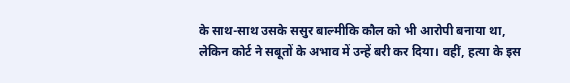के साथ-साथ उसके ससुर बाल्मीकि कौल को भी आरोपी बनाया था, लेकिन कोर्ट ने सबूतों के अभाव में उन्हें बरी कर दिया। वहीं, हत्या के इस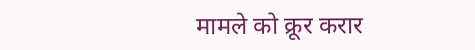मामले को क्रूर करार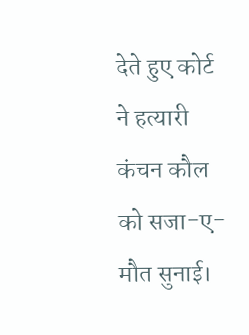देते हुए कोर्ट ने हत्यारी कंचन कौल को सजा-ए-मौत सुनाई।